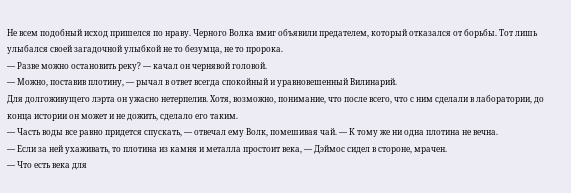Не всем подобный исход пришелся по нраву. Черного Волка вмиг объявили предателем, который отказался от борьбы. Тот лишь улыбался своей загадочной улыбкой не то безумца, не то пророка.
— Разве можно остановить реку? — качал он чернявой головой.
— Можно, поставив плотину, — рычал в ответ всегда спокойный и уравновешенный Вилинарий.
Для долгоживущего лэрта он ужасно нетерпелив. Хотя, возможно, понимание, что после всего, что с ним сделали в лаборатории, до конца истории он может и не дожить, сделало его таким.
— Часть воды все равно придется спускать, — отвечал ему Волк, помешивая чай. — К тому же ни одна плотина не вечна.
— Если за ней ухаживать, то плотина из камня и металла простоит века, — Дэймос сидел в стороне, мрачен.
— Что есть века для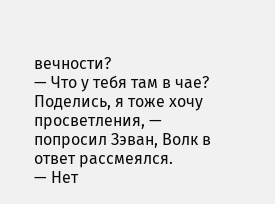вечности?
— Что у тебя там в чае? Поделись, я тоже хочу просветления, — попросил Зэван, Волк в ответ рассмеялся.
— Нет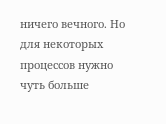ничего вечного. Но для некоторых процессов нужно чуть больше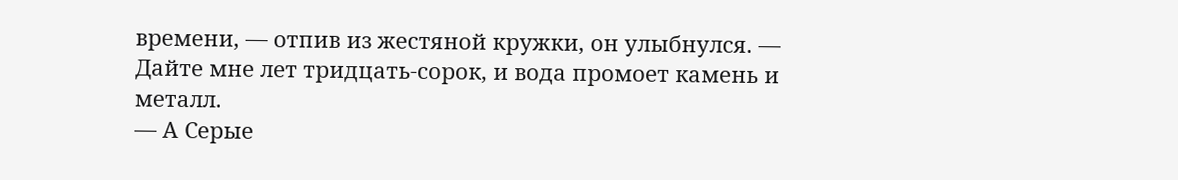времени, — отпив из жестяной кружки, он улыбнулся. — Дайте мне лет тридцать-сорок, и вода промоет камень и металл.
— А Серые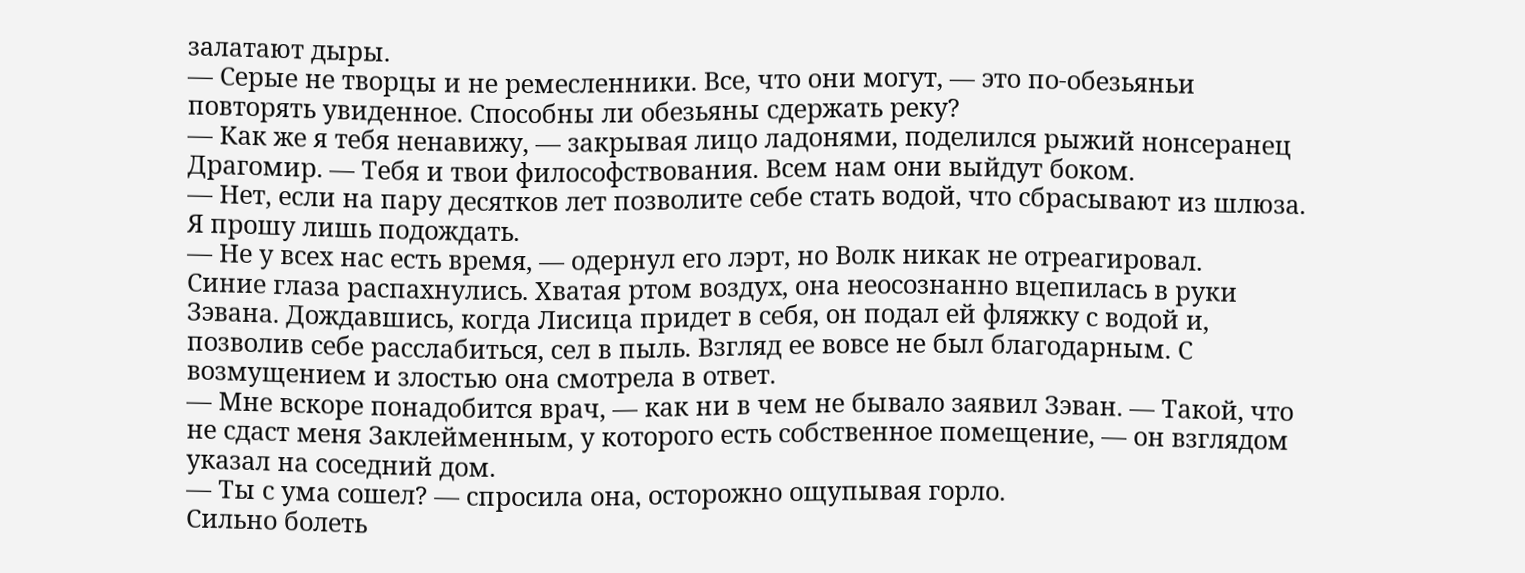залатают дыры.
— Серые не творцы и не ремесленники. Все, что они могут, — это по-обезьяньи повторять увиденное. Способны ли обезьяны сдержать реку?
— Как же я тебя ненавижу, — закрывая лицо ладонями, поделился рыжий нонсеранец Драгомир. — Тебя и твои философствования. Всем нам они выйдут боком.
— Нет, если на пару десятков лет позволите себе стать водой, что сбрасывают из шлюза. Я прошу лишь подождать.
— Не у всех нас есть время, — одернул его лэрт, но Волк никак не отреагировал.
Синие глаза распахнулись. Хватая ртом воздух, она неосознанно вцепилась в руки Зэвана. Дождавшись, когда Лисица придет в себя, он подал ей фляжку с водой и, позволив себе расслабиться, сел в пыль. Взгляд ее вовсе не был благодарным. С возмущением и злостью она смотрела в ответ.
— Мне вскоре понадобится врач, — как ни в чем не бывало заявил Зэван. — Такой, что не сдаст меня Заклейменным, у которого есть собственное помещение, — он взглядом указал на соседний дом.
— Ты с ума сошел? — спросила она, осторожно ощупывая горло.
Сильно болеть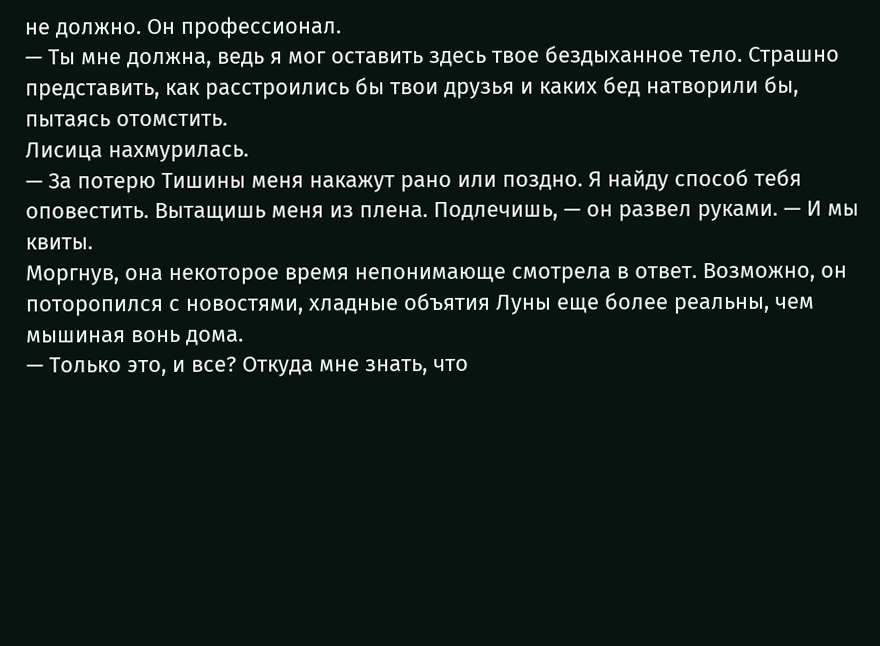не должно. Он профессионал.
— Ты мне должна, ведь я мог оставить здесь твое бездыханное тело. Страшно представить, как расстроились бы твои друзья и каких бед натворили бы, пытаясь отомстить.
Лисица нахмурилась.
— За потерю Тишины меня накажут рано или поздно. Я найду способ тебя оповестить. Вытащишь меня из плена. Подлечишь, — он развел руками. — И мы квиты.
Моргнув, она некоторое время непонимающе смотрела в ответ. Возможно, он поторопился с новостями, хладные объятия Луны еще более реальны, чем мышиная вонь дома.
— Только это, и все? Откуда мне знать, что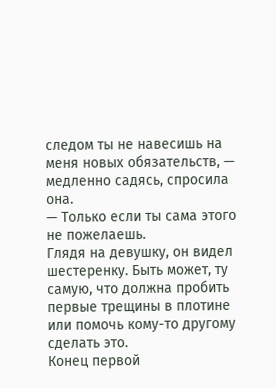следом ты не навесишь на меня новых обязательств, — медленно садясь, спросила она.
— Только если ты сама этого не пожелаешь.
Глядя на девушку, он видел шестеренку. Быть может, ту самую, что должна пробить первые трещины в плотине или помочь кому-то другому сделать это.
Конец первой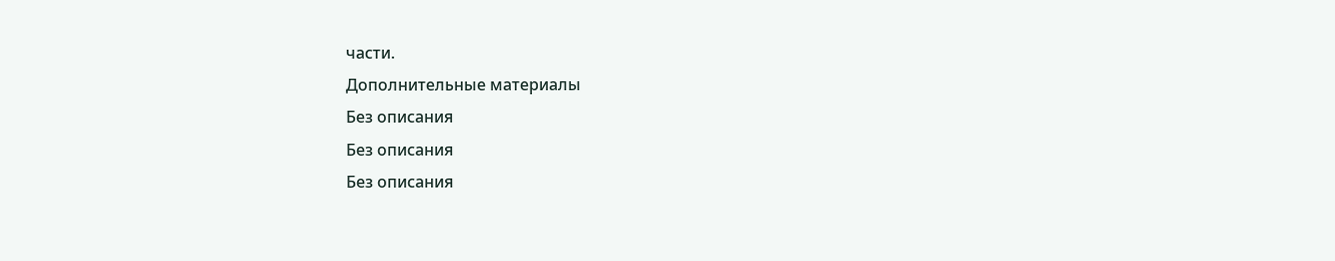части.
Дополнительные материалы
Без описания
Без описания
Без описания